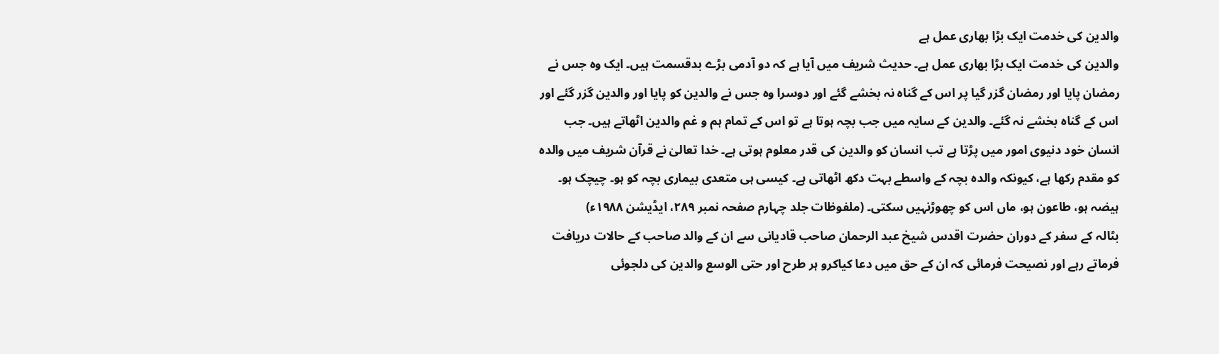والدین کی خدمت ایک بڑا بھاری عمل ہے
والدین کی خدمت ایک بڑا بھاری عمل ہے۔ حدیث شریف میں آیا ہے کہ دو آدمی بڑے بدقسمت ہیں۔ ایک وہ جس نے رمضان پایا اور رمضان گزر گیا پر اس کے گناہ نہ بخشے گئے اور دوسرا وہ جس نے والدین کو پایا اور والدین گزر گئے اور اس کے گناہ بخشے نہ گئے۔ والدین کے سایہ میں جب بچہ ہوتا ہے تو اس کے تمام ہم و غم والدین اٹھاتے ہیں۔ جب انسان خود دنیوی امور میں پڑتا ہے تب انسان کو والدین کی قدر معلوم ہوتی ہے۔ خدا تعالیٰ نے قرآن شریف میں والدہ کو مقدم رکھا ہے، کیونکہ والدہ بچہ کے واسطے بہت دکھ اٹھاتی ہے۔ کیسی ہی متعدی بیماری بچہ کو ہو۔ چیچک ہو۔ ہیضہ ہو، طاعون ہو، ماں اس کو چھوڑنہیں سکتی۔ (ملفوظات جلد چہارم صفحہ نمبر ۲۸۹، ایڈیشن ۱۹۸۸ء)
بٹالہ کے سفر کے دوران حضرت اقدس شیخ عبد الرحمان صاحب قادیانی سے ان کے والد صاحب کے حالات دریافت فرماتے رہے اور نصیحت فرمائی کہ ان کے حق میں دعا کیاکرو ہر طرح اور حتی الوسع والدین کی دلجوئی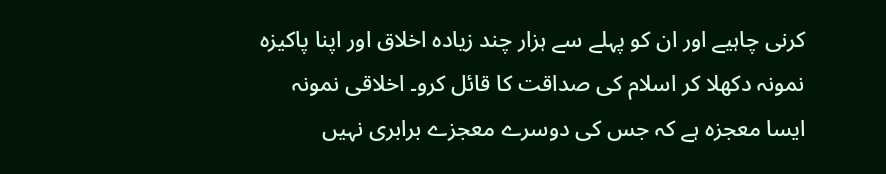کرنی چاہیے اور ان کو پہلے سے ہزار چند زیادہ اخلاق اور اپنا پاکیزہ نمونہ دکھلا کر اسلام کی صداقت کا قائل کرو۔ اخلاقی نمونہ ایسا معجزہ ہے کہ جس کی دوسرے معجزے برابری نہیں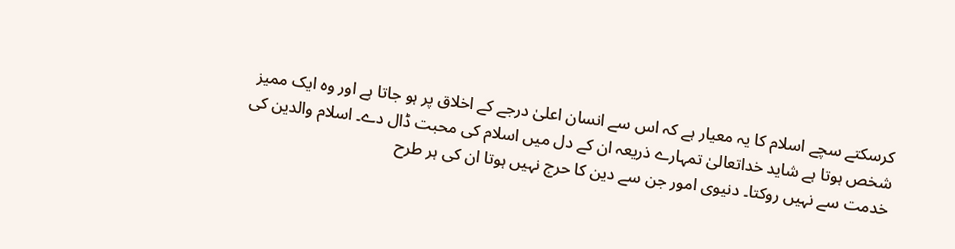کرسکتے سچے اسلام کا یہ معیار ہے کہ اس سے انسان اعلیٰ درجے کے اخلاق پر ہو جاتا ہے اور وہ ایک ممیز شخص ہوتا ہے شاید خداتعالیٰ تمہارے ذریعہ ان کے دل میں اسلام کی محبت ڈال دے۔ اسلام والدین کی خدمت سے نہیں روکتا۔ دنیوی امور جن سے دین کا حرج نہیں ہوتا ان کی ہر طرح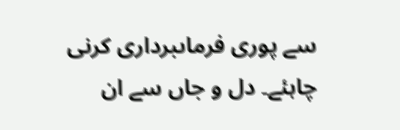سے پوری فرماںبرداری کرنی چاہئے۔ دل و جاں سے ان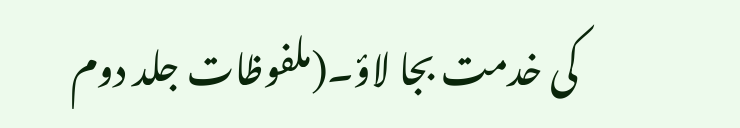کی خدمت بجا لاؤ۔(ملفوظات جلد دوم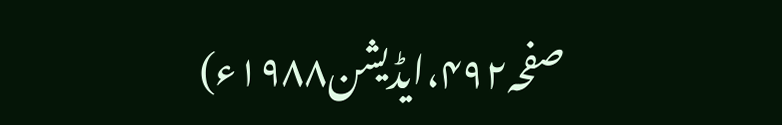صفحہ۴۹۲،ایڈیشن۱۹۸۸ء)